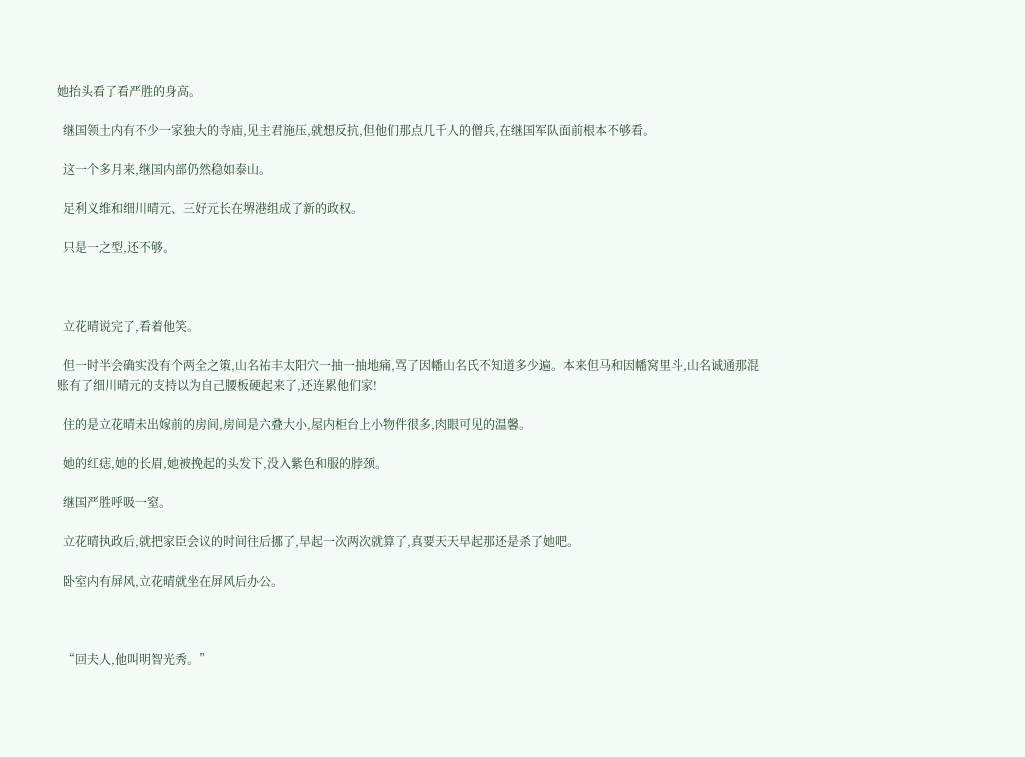她抬头看了看严胜的身高。

  继国领土内有不少一家独大的寺庙,见主君施压,就想反抗,但他们那点几千人的僧兵,在继国军队面前根本不够看。

  这一个多月来,继国内部仍然稳如泰山。

  足利义维和细川晴元、三好元长在堺港组成了新的政权。

  只是一之型,还不够。



  立花晴说完了,看着他笑。

  但一时半会确实没有个两全之策,山名祐丰太阳穴一抽一抽地痛,骂了因幡山名氏不知道多少遍。本来但马和因幡窝里斗,山名诚通那混账有了细川晴元的支持以为自己腰板硬起来了,还连累他们家!

  住的是立花晴未出嫁前的房间,房间是六叠大小,屋内柜台上小物件很多,肉眼可见的温馨。

  她的红痣,她的长眉,她被挽起的头发下,没入紫色和服的脖颈。

  继国严胜呼吸一窒。

  立花晴执政后,就把家臣会议的时间往后挪了,早起一次两次就算了,真要天天早起那还是杀了她吧。

  卧室内有屏风,立花晴就坐在屏风后办公。



  “回夫人,他叫明智光秀。”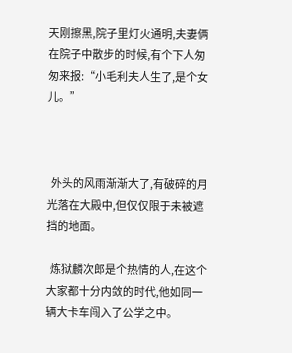天刚擦黑,院子里灯火通明,夫妻俩在院子中散步的时候,有个下人匆匆来报:“小毛利夫人生了,是个女儿。”



  外头的风雨渐渐大了,有破碎的月光落在大殿中,但仅仅限于未被遮挡的地面。

  炼狱麟次郎是个热情的人,在这个大家都十分内敛的时代,他如同一辆大卡车闯入了公学之中。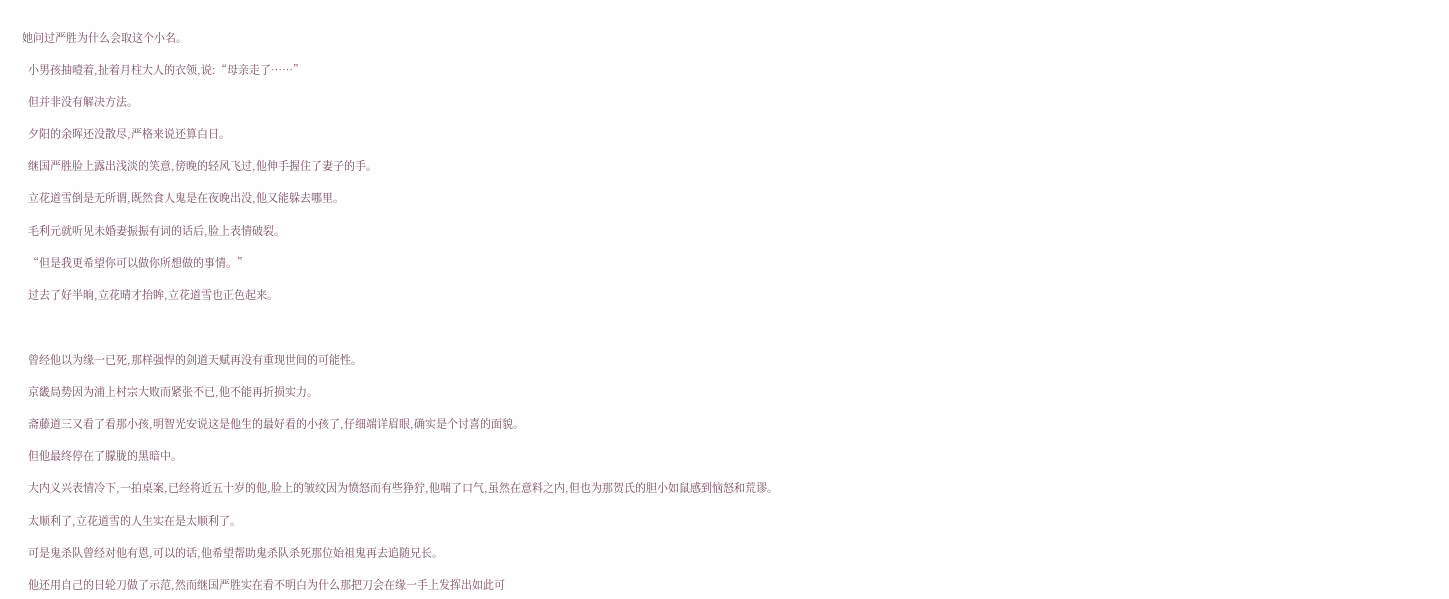她问过严胜为什么会取这个小名。

  小男孩抽噎着,扯着月柱大人的衣领,说:“母亲走了……”

  但并非没有解决方法。

  夕阳的余晖还没散尽,严格来说还算白日。

  继国严胜脸上露出浅淡的笑意,傍晚的轻风飞过,他伸手握住了妻子的手。

  立花道雪倒是无所谓,既然食人鬼是在夜晚出没,他又能躲去哪里。

  毛利元就听见未婚妻振振有词的话后,脸上表情破裂。

  “但是我更希望你可以做你所想做的事情。”

  过去了好半晌,立花晴才抬眸,立花道雪也正色起来。



  曾经他以为缘一已死,那样强悍的剑道天赋再没有重现世间的可能性。

  京畿局势因为浦上村宗大败而紧张不已,他不能再折损实力。

  斋藤道三又看了看那小孩,明智光安说这是他生的最好看的小孩了,仔细端详眉眼,确实是个讨喜的面貌。

  但他最终停在了朦胧的黑暗中。

  大内义兴表情冷下,一拍桌案,已经将近五十岁的他,脸上的皱纹因为愤怒而有些狰狞,他喘了口气,虽然在意料之内,但也为那贺氏的胆小如鼠感到恼怒和荒谬。

  太顺利了,立花道雪的人生实在是太顺利了。

  可是鬼杀队曾经对他有恩,可以的话,他希望帮助鬼杀队杀死那位始祖鬼再去追随兄长。

  他还用自己的日轮刀做了示范,然而继国严胜实在看不明白为什么那把刀会在缘一手上发挥出如此可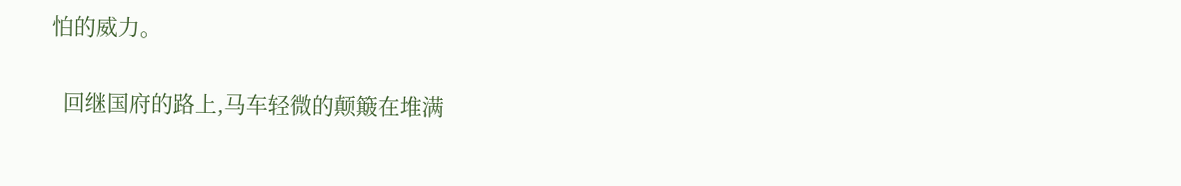怕的威力。

  回继国府的路上,马车轻微的颠簸在堆满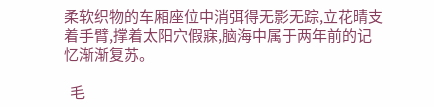柔软织物的车厢座位中消弭得无影无踪,立花晴支着手臂,撑着太阳穴假寐,脑海中属于两年前的记忆渐渐复苏。

  毛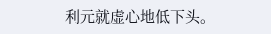利元就虚心地低下头。